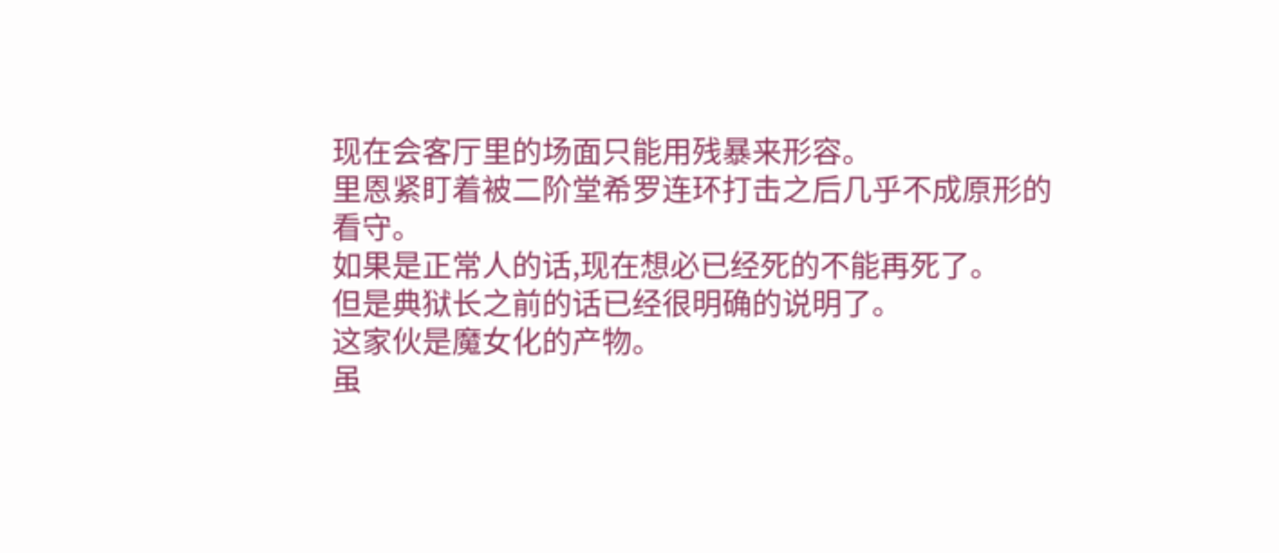现在会客厅里的场面只能用残暴来形容。
里恩紧盯着被二阶堂希罗连环打击之后几乎不成原形的看守。
如果是正常人的话,现在想必已经死的不能再死了。
但是典狱长之前的话已经很明确的说明了。
这家伙是魔女化的产物。
虽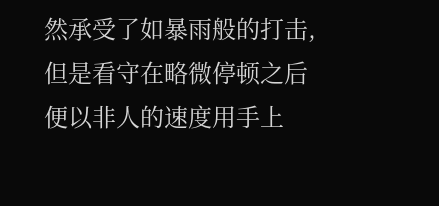然承受了如暴雨般的打击,但是看守在略微停顿之后便以非人的速度用手上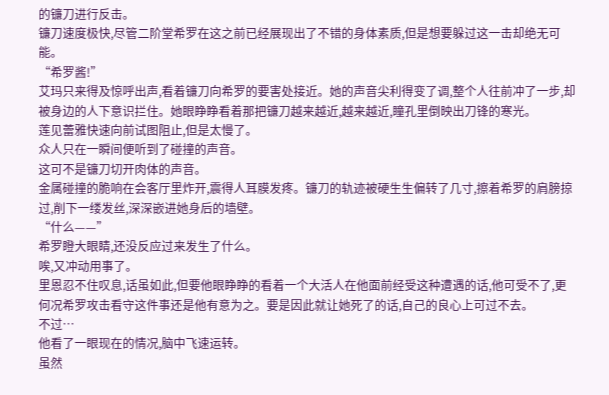的镰刀进行反击。
镰刀速度极快,尽管二阶堂希罗在这之前已经展现出了不错的身体素质,但是想要躲过这一击却绝无可能。
“希罗酱!”
艾玛只来得及惊呼出声,看着镰刀向希罗的要害处接近。她的声音尖利得变了调,整个人往前冲了一步,却被身边的人下意识拦住。她眼睁睁看着那把镰刀越来越近,越来越近,瞳孔里倒映出刀锋的寒光。
莲见蕾雅快速向前试图阻止,但是太慢了。
众人只在一瞬间便听到了碰撞的声音。
这可不是镰刀切开肉体的声音。
金属碰撞的脆响在会客厅里炸开,震得人耳膜发疼。镰刀的轨迹被硬生生偏转了几寸,擦着希罗的肩膀掠过,削下一缕发丝,深深嵌进她身后的墙壁。
“什么——”
希罗瞪大眼睛,还没反应过来发生了什么。
唉,又冲动用事了。
里恩忍不住叹息,话虽如此,但要他眼睁睁的看着一个大活人在他面前经受这种遭遇的话,他可受不了,更何况希罗攻击看守这件事还是他有意为之。要是因此就让她死了的话,自己的良心上可过不去。
不过…
他看了一眼现在的情况,脑中飞速运转。
虽然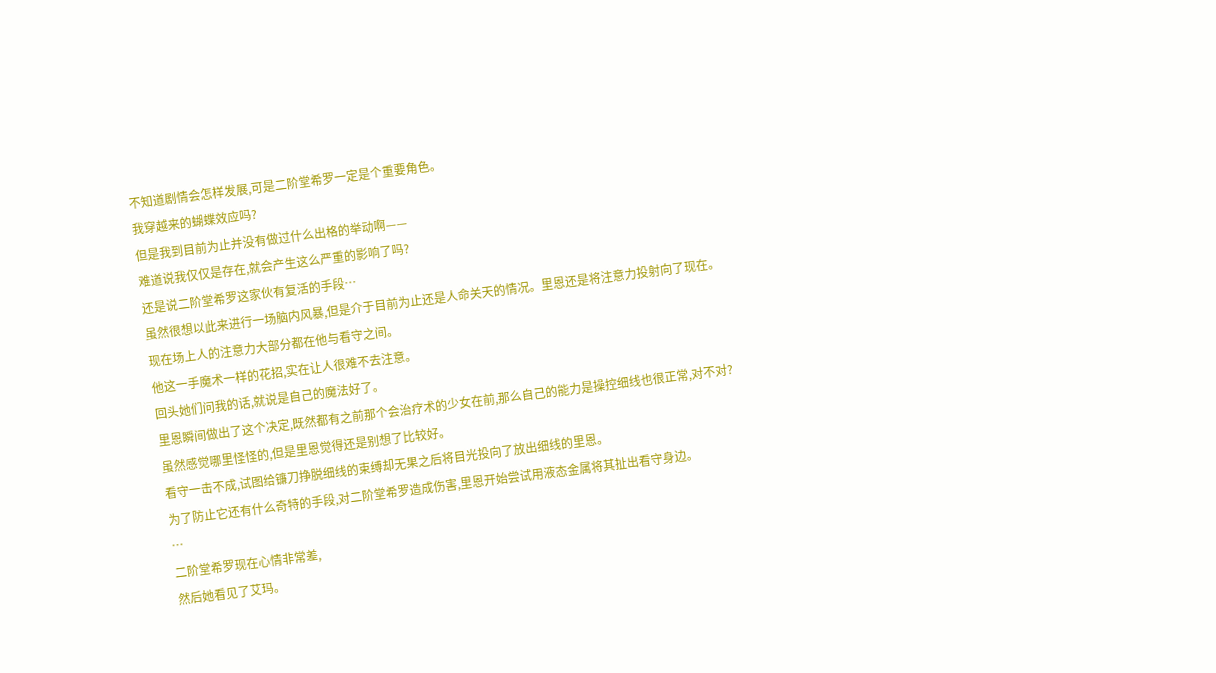不知道剧情会怎样发展,可是二阶堂希罗一定是个重要角色。
我穿越来的蝴蝶效应吗?
但是我到目前为止并没有做过什么出格的举动啊——
难道说我仅仅是存在,就会产生这么严重的影响了吗?
还是说二阶堂希罗这家伙有复活的手段…
虽然很想以此来进行一场脑内风暴,但是介于目前为止还是人命关天的情况。里恩还是将注意力投射向了现在。
现在场上人的注意力大部分都在他与看守之间。
他这一手魔术一样的花招,实在让人很难不去注意。
回头她们问我的话,就说是自己的魔法好了。
里恩瞬间做出了这个决定,既然都有之前那个会治疗术的少女在前,那么自己的能力是操控细线也很正常,对不对?
虽然感觉哪里怪怪的,但是里恩觉得还是别想了比较好。
看守一击不成,试图给镰刀挣脱细线的束缚却无果之后将目光投向了放出细线的里恩。
为了防止它还有什么奇特的手段,对二阶堂希罗造成伤害,里恩开始尝试用液态金属将其扯出看守身边。
…
二阶堂希罗现在心情非常差,
然后她看见了艾玛。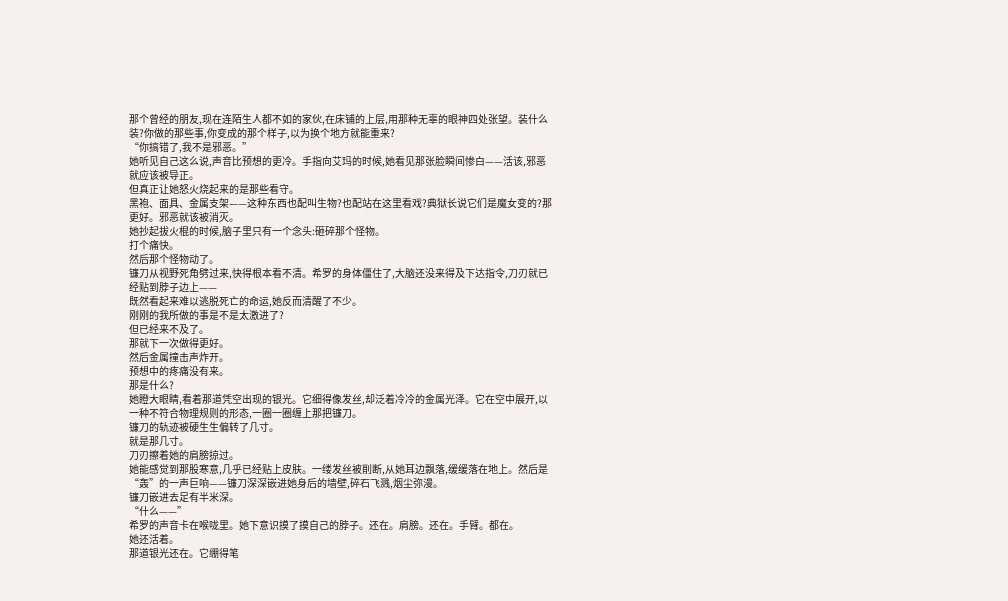那个曾经的朋友,现在连陌生人都不如的家伙,在床铺的上层,用那种无辜的眼神四处张望。装什么装?你做的那些事,你变成的那个样子,以为换个地方就能重来?
“你搞错了,我不是邪恶。”
她听见自己这么说,声音比预想的更冷。手指向艾玛的时候,她看见那张脸瞬间惨白——活该,邪恶就应该被导正。
但真正让她怒火烧起来的是那些看守。
黑袍、面具、金属支架——这种东西也配叫生物?也配站在这里看戏?典狱长说它们是魔女变的?那更好。邪恶就该被消灭。
她抄起拔火棍的时候,脑子里只有一个念头:砸碎那个怪物。
打个痛快。
然后那个怪物动了。
镰刀从视野死角劈过来,快得根本看不清。希罗的身体僵住了,大脑还没来得及下达指令,刀刃就已经贴到脖子边上——
既然看起来难以逃脱死亡的命运,她反而清醒了不少。
刚刚的我所做的事是不是太激进了?
但已经来不及了。
那就下一次做得更好。
然后金属撞击声炸开。
预想中的疼痛没有来。
那是什么?
她瞪大眼睛,看着那道凭空出现的银光。它细得像发丝,却泛着冷冷的金属光泽。它在空中展开,以一种不符合物理规则的形态,一圈一圈缠上那把镰刀。
镰刀的轨迹被硬生生偏转了几寸。
就是那几寸。
刀刃擦着她的肩膀掠过。
她能感觉到那股寒意,几乎已经贴上皮肤。一缕发丝被削断,从她耳边飘落,缓缓落在地上。然后是“轰”的一声巨响——镰刀深深嵌进她身后的墙壁,碎石飞溅,烟尘弥漫。
镰刀嵌进去足有半米深。
“什么——”
希罗的声音卡在喉咙里。她下意识摸了摸自己的脖子。还在。肩膀。还在。手臂。都在。
她还活着。
那道银光还在。它绷得笔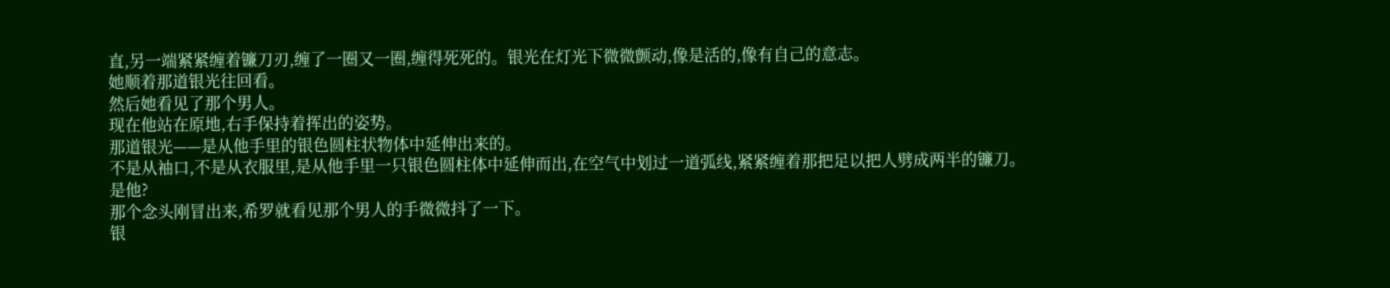直,另一端紧紧缠着镰刀刃,缠了一圈又一圈,缠得死死的。银光在灯光下微微颤动,像是活的,像有自己的意志。
她顺着那道银光往回看。
然后她看见了那个男人。
现在他站在原地,右手保持着挥出的姿势。
那道银光——是从他手里的银色圆柱状物体中延伸出来的。
不是从袖口,不是从衣服里,是从他手里一只银色圆柱体中延伸而出,在空气中划过一道弧线,紧紧缠着那把足以把人劈成两半的镰刀。
是他?
那个念头刚冒出来,希罗就看见那个男人的手微微抖了一下。
银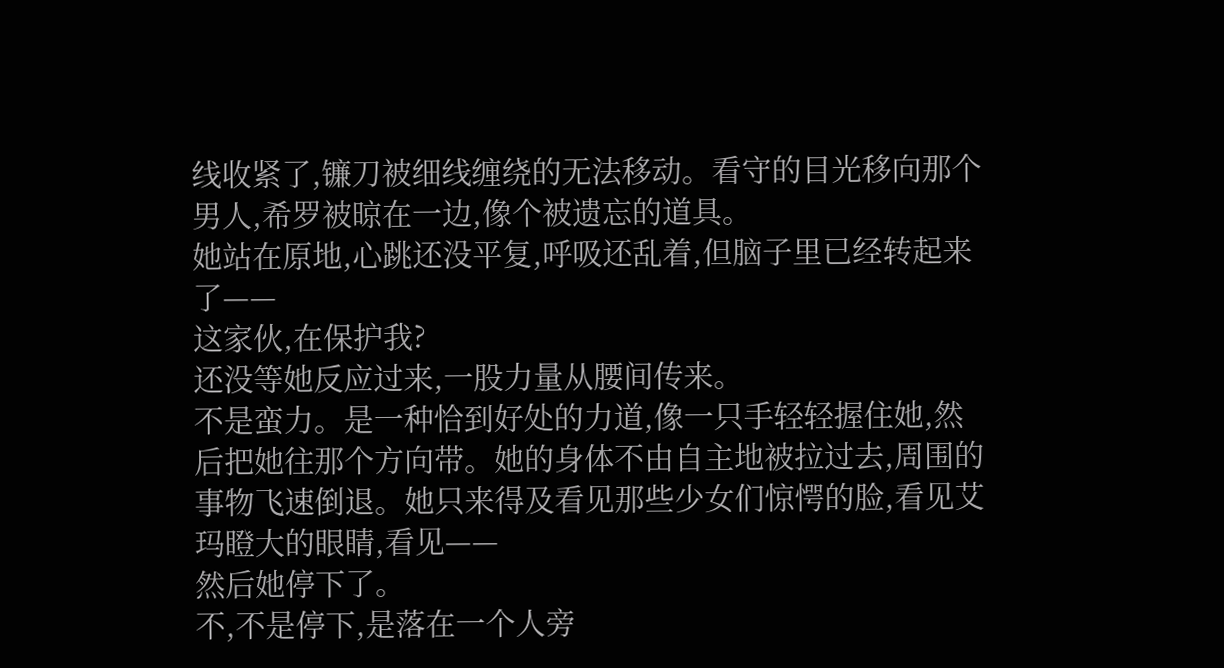线收紧了,镰刀被细线缠绕的无法移动。看守的目光移向那个男人,希罗被晾在一边,像个被遗忘的道具。
她站在原地,心跳还没平复,呼吸还乱着,但脑子里已经转起来了——
这家伙,在保护我?
还没等她反应过来,一股力量从腰间传来。
不是蛮力。是一种恰到好处的力道,像一只手轻轻握住她,然后把她往那个方向带。她的身体不由自主地被拉过去,周围的事物飞速倒退。她只来得及看见那些少女们惊愕的脸,看见艾玛瞪大的眼睛,看见——
然后她停下了。
不,不是停下,是落在一个人旁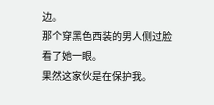边。
那个穿黑色西装的男人侧过脸看了她一眼。
果然这家伙是在保护我。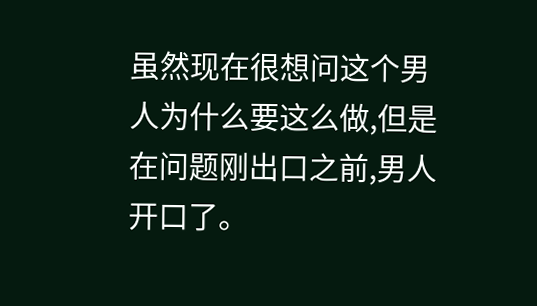虽然现在很想问这个男人为什么要这么做,但是在问题刚出口之前,男人开口了。